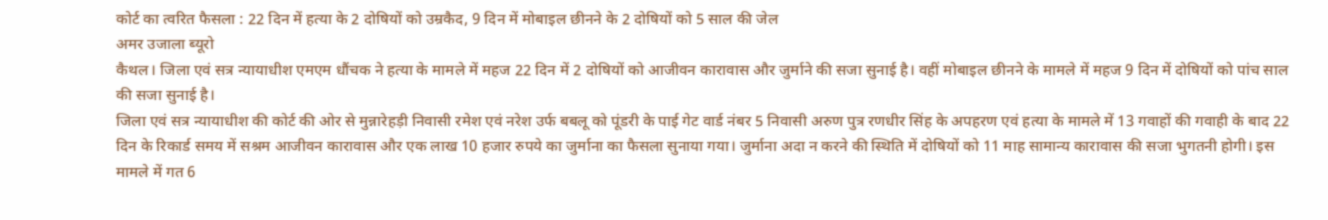कोर्ट का त्वरित फैसला : 22 दिन में हत्या के 2 दोषियों को उम्रकैद, 9 दिन में मोबाइल छीनने के 2 दोषियों को 5 साल की जेल
अमर उजाला ब्यूरो
कैथल। जिला एवं सत्र न्यायाधीश एमएम धौंचक ने हत्या के मामले में महज 22 दिन में 2 दोषियों को आजीवन कारावास और जुर्माने की सजा सुनाई है। वहीं मोबाइल छीनने के मामले में महज 9 दिन में दोषियों को पांच साल की सजा सुनाई है।
जिला एवं सत्र न्यायाधीश की कोर्ट की ओर से मुन्नारेहड़ी निवासी रमेश एवं नरेश उर्फ बबलू को पूंडरी के पाई गेट वार्ड नंबर 5 निवासी अरुण पुत्र रणधीर सिंह के अपहरण एवं हत्या के मामले में 13 गवाहों की गवाही के बाद 22 दिन के रिकार्ड समय में सश्रम आजीवन कारावास और एक लाख 10 हजार रुपये का जुर्माना का फैसला सुनाया गया। जुर्माना अदा न करने की स्थिति में दोषियों को 11 माह सामान्य कारावास की सजा भुगतनी होगी। इस मामले में गत 6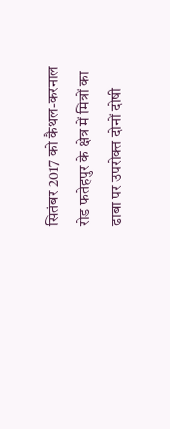सितंबर 2017 को कैथल-करनाल रोड फतेहपुर के क्षेत्र में मित्रों का ढाबा पर उपरोक्त दोनों दोषी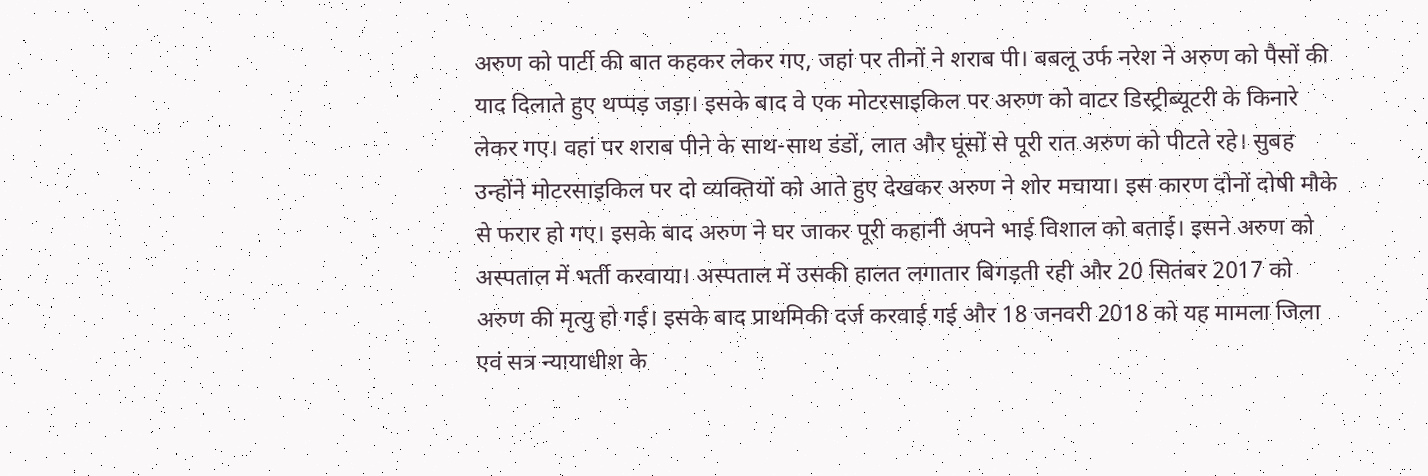अरुण को पार्टी की बात कहकर लेकर गए, जहां पर तीनों ने शराब पी। बबलू उर्फ नरेश ने अरुण को पैसों की याद दिलाते हुए थप्पड़ जड़ा। इसके बाद वे एक मोटरसाइकिल पर अरुण को वाटर डिस्ट्रीब्यूटरी के किनारे लेकर गए। वहां पर शराब पीने के साथ-साथ डंडों, लात और घूंसों से पूरी रात अरुण को पीटते रहे। सुबह उन्होंने मोटरसाइकिल पर दो व्यक्तियों को आते हुए देखकर अरुण ने शोर मचाया। इस कारण दोनों दोषी मौके से फरार हो गए। इसके बाद अरुण ने घर जाकर पूरी कहानी अपने भाई विशाल को बताई। इसने अरुण को अस्पताल में भर्ती करवाया। अस्पताल में उसकी हालत लगातार बिगड़ती रही और 20 सितंबर 2017 को अरुण की मृत्यु हो गई। इसके बाद प्राथमिकी दर्ज करवाई गई और 18 जनवरी 2018 को यह मामला जिला एवं सत्र न्यायाधीश के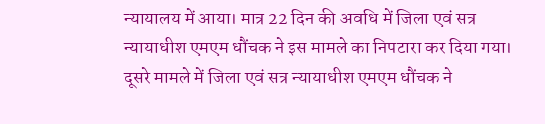न्यायालय में आया। मात्र 22 दिन की अवधि में जिला एवं सत्र न्यायाधीश एमएम धौंचक ने इस मामले का निपटारा कर दिया गया।
दूसरे मामले में जिला एवं सत्र न्यायाधीश एमएम धौंचक ने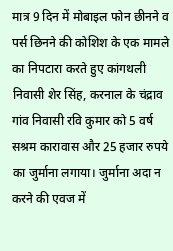मात्र 9 दिन में मोबाइल फोन छीनने व पर्स छिनने की कोशिश के एक मामले का निपटारा करते हुए कांगथली निवासी शेर सिंह, करनाल के चंद्राव गांव निवासी रवि कुमार को 5 वर्ष सश्रम कारावास और 25 हजार रुपये का जुर्माना लगाया। जुर्माना अदा न करने की एवज में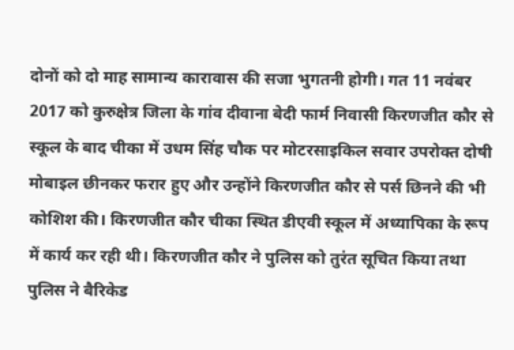दोनों को दो माह सामान्य कारावास की सजा भुगतनी होगी। गत 11 नवंबर 2017 को कुरुक्षेत्र जिला के गांव दीवाना बेदी फार्म निवासी किरणजीत कौर से स्कूल के बाद चीका में उधम सिंह चौक पर मोटरसाइकिल सवार उपरोक्त दोषी मोबाइल छीनकर फरार हुए और उन्होंने किरणजीत कौर से पर्स छिनने की भी कोशिश की। किरणजीत कौर चीका स्थित डीएवी स्कूल में अध्यापिका के रूप में कार्य कर रही थी। किरणजीत कौर ने पुलिस को तुरंत सूचित किया तथा पुलिस ने बैरिकेड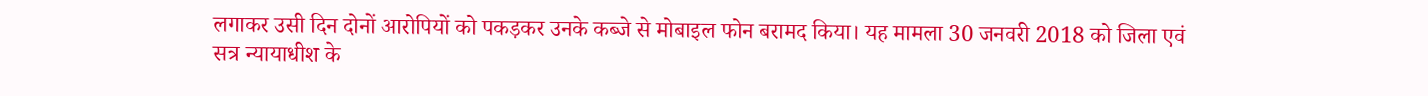लगाकर उसी दिन दोनों आरोपियों को पकड़कर उनके कब्जे से मोबाइल फोन बरामद किया। यह मामला 30 जनवरी 2018 को जिला एवं सत्र न्यायाधीश के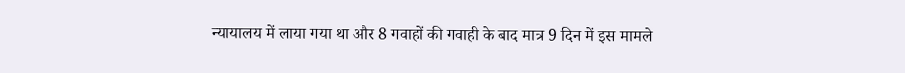न्यायालय में लाया गया था और 8 गवाहों की गवाही के बाद मात्र 9 दिन में इस मामले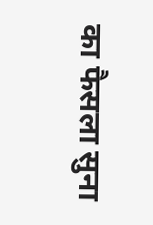का फैसला सुना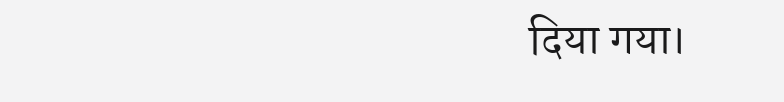दिया गया।